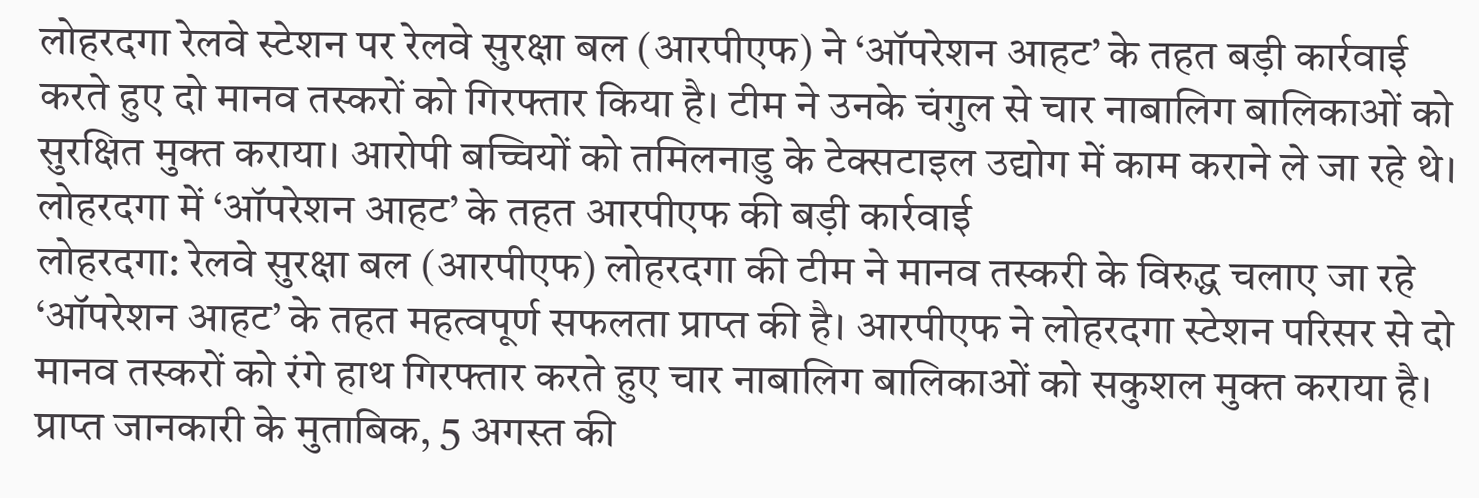लोहरदगा रेलवे स्टेशन पर रेलवे सुरक्षा बल (आरपीएफ) ने ‘ऑपरेशन आहट’ के तहत बड़ी कार्रवाई करते हुए दो मानव तस्करों को गिरफ्तार किया है। टीम ने उनके चंगुल से चार नाबालिग बालिकाओं को सुरक्षित मुक्त कराया। आरोपी बच्चियों को तमिलनाडु के टेक्सटाइल उद्योग में काम कराने ले जा रहे थे।
लोहरदगा में ‘ऑपरेशन आहट’ के तहत आरपीएफ की बड़ी कार्रवाई
लोहरदगा: रेलवे सुरक्षा बल (आरपीएफ) लोहरदगा की टीम ने मानव तस्करी के विरुद्ध चलाए जा रहे ‘ऑपरेशन आहट’ के तहत महत्वपूर्ण सफलता प्राप्त की है। आरपीएफ ने लोहरदगा स्टेशन परिसर से दो मानव तस्करों को रंगे हाथ गिरफ्तार करते हुए चार नाबालिग बालिकाओं को सकुशल मुक्त कराया है।
प्राप्त जानकारी के मुताबिक, 5 अगस्त की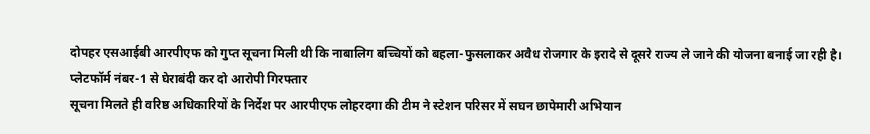दोपहर एसआईबी आरपीएफ को गुप्त सूचना मिली थी कि नाबालिग बच्चियों को बहला-फुसलाकर अवैध रोजगार के इरादे से दूसरे राज्य ले जाने की योजना बनाई जा रही है।
प्लेटफॉर्म नंबर-1 से घेराबंदी कर दो आरोपी गिरफ्तार
सूचना मिलते ही वरिष्ठ अधिकारियों के निर्देश पर आरपीएफ लोहरदगा की टीम ने स्टेशन परिसर में सघन छापेमारी अभियान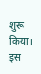शुरू किया। इस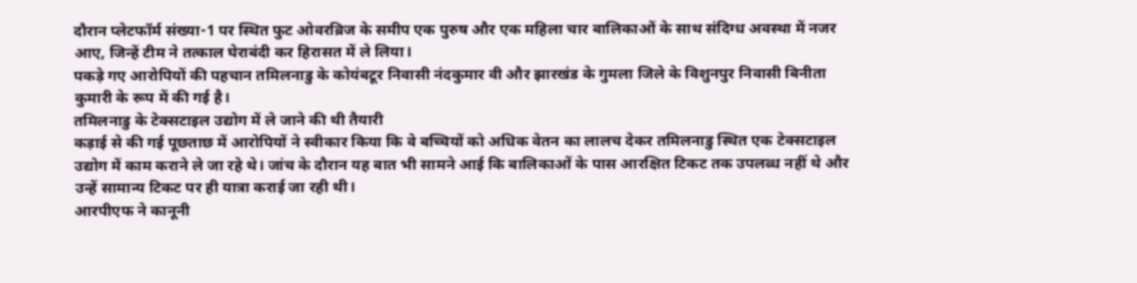दौरान प्लेटफॉर्म संख्या-1 पर स्थित फुट ओवरब्रिज के समीप एक पुरुष और एक महिला चार बालिकाओं के साथ संदिग्ध अवस्था में नजर आए, जिन्हें टीम ने तत्काल घेराबंदी कर हिरासत में ले लिया।
पकड़े गए आरोपियों की पहचान तमिलनाडु के कोयंबटूर निवासी नंदकुमार वी और झारखंड के गुमला जिले के विशुनपुर निवासी बिनीता कुमारी के रूप में की गई है।
तमिलनाडु के टेक्सटाइल उद्योग में ले जाने की थी तैयारी
कड़ाई से की गई पूछताछ में आरोपियों ने स्वीकार किया कि वे बच्चियों को अधिक वेतन का लालच देकर तमिलनाडु स्थित एक टेक्सटाइल उद्योग में काम कराने ले जा रहे थे। जांच के दौरान यह बात भी सामने आई कि बालिकाओं के पास आरक्षित टिकट तक उपलब्ध नहीं थे और उन्हें सामान्य टिकट पर ही यात्रा कराई जा रही थी।
आरपीएफ ने कानूनी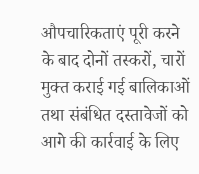औपचारिकताएं पूरी करने के बाद दोनों तस्करों, चारों मुक्त कराई गई बालिकाओं तथा संबंधित दस्तावेजों को आगे की कार्रवाई के लिए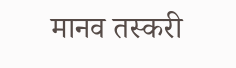मानव तस्करी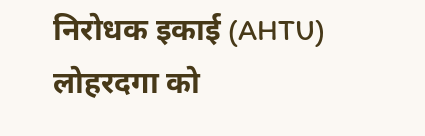निरोधक इकाई (AHTU) लोहरदगा को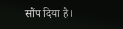सौंप दिया है।